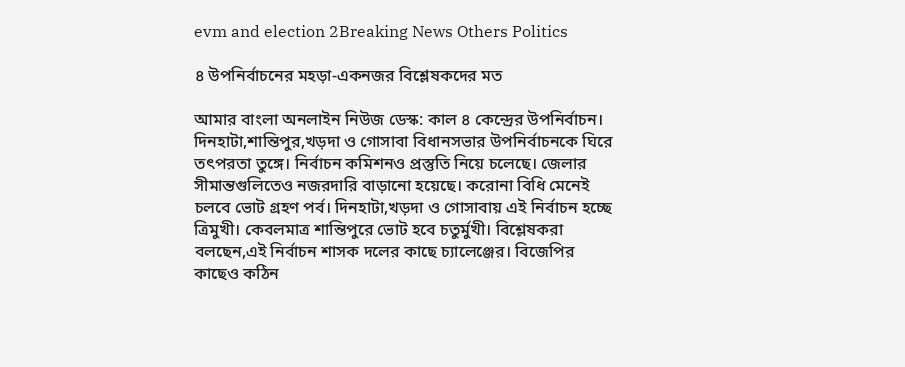evm and election 2Breaking News Others Politics

৪ উপনির্বাচনের মহড়া-একনজর বিশ্লেষকদের মত

আমার বাংলা অনলাইন নিউজ ডেস্ক: কাল ৪ কেন্দ্রের উপনির্বাচন। দিনহাটা,শান্তিপুর,খড়দা ও গোসাবা বিধানসভার উপনির্বাচনকে ঘিরে তৎপরতা তুঙ্গে। নির্বাচন কমিশনও প্রস্তুতি নিয়ে চলেছে। জেলার সীমান্তগুলিতেও নজরদারি বাড়ানো হয়েছে। করোনা বিধি মেনেই চলবে ভোট গ্রহণ পর্ব। দিনহাটা,খড়দা ও গোসাবায় এই নির্বাচন হচ্ছে ত্রিমুখী। কেবলমাত্র শান্তিপুরে ভোট হবে চতুর্মুখী। বিশ্লেষকরা বলছেন,এই নির্বাচন শাসক দলের কাছে চ্যালেঞ্জের। বিজেপির কাছেও কঠিন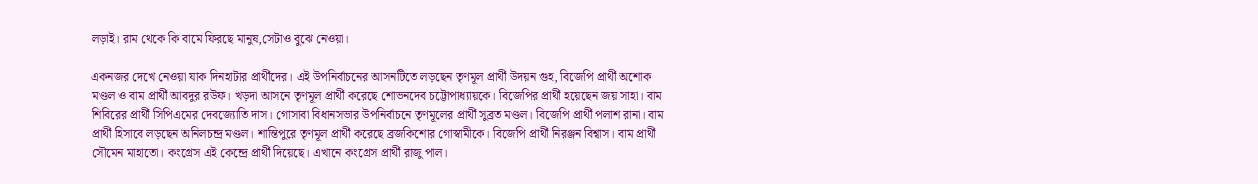লড়াই। রাম থেকে কি বামে ফিরছে মানুষ,সেটাও বুঝে নেওয়া।

একনজর দেখে নেওয়া যাক দিনহাটার প্রার্থীদের। এই উপনির্বাচনের আসনটিতে লড়ছেন তৃণমূল প্রার্থী উদয়ন গুহ, বিজেপি প্রার্থী অশোক মণ্ডল ও বাম প্রার্থী আবদুর রউফ। খড়দা আসনে তৃণমূল প্রার্থী করেছে শোভনদেব চট্টোপাধ্যায়কে। বিজেপির প্রার্থী হয়েছেন জয় সাহা। বাম শিবিরের প্রার্থী সিপিএমের দেবজ্যোতি দাস। গোসাবা বিধানসভার উপনির্বাচনে তৃণমূলের প্রার্থী সুব্রত মণ্ডল। বিজেপি প্রার্থী পলাশ রানা। বাম প্রার্থী হিসাবে লড়ছেন অনিলচন্দ্র মণ্ডল। শান্তিপুরে তৃণমূল প্রার্থী করেছে ব্রজকিশোর গোস্বামীকে। বিজেপি প্রার্থী নিরঞ্জন বিশ্বাস। বাম প্রার্থী সৌমেন মাহাতো। কংগ্রেস এই কেন্দ্রে প্রার্থী দিয়েছে। এখানে কংগ্রেস প্রার্থী রাজু পাল।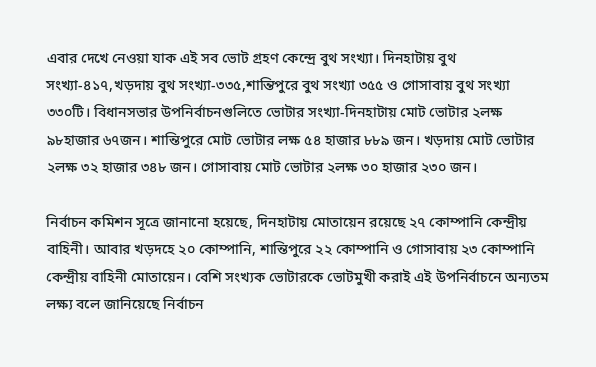এবার দেখে নেওয়া যাক এই সব ভোট গ্রহণ কেন্দ্রে বুথ সংখ্যা। দিনহাটায় বুথ সংখ্যা-৪১৭,খড়দায় বুথ সংখ্যা-৩৩৫,শান্তিপুরে বুথ সংখ্যা ৩৫৫ ও গোসাবায় বুথ সংখ্যা ৩৩০টি। বিধানসভার উপনির্বাচনগুলিতে ভোটার সংখ্যা-দিনহাটায় মোট ভোটার ২লক্ষ ৯৮হাজার ৬৭জন। শান্তিপুরে মোট ভোটার লক্ষ ৫৪ হাজার ৮৮৯ জন। খড়দায় মোট ভোটার ২লক্ষ ৩২ হাজার ৩৪৮ জন। গোসাবায় মোট ভোটার ২লক্ষ ৩০ হাজার ২৩০ জন।

নির্বাচন কমিশন সূত্রে জানানো হয়েছে, দিনহাটায় মোতায়েন রয়েছে ২৭ কোম্পানি কেন্দ্রীয় বাহিনী। আবার খড়দহে ২০ কোম্পানি, শান্তিপুরে ২২ কোম্পানি ও গোসাবায় ২৩ কোম্পানি কেন্দ্রীয় বাহিনী মোতায়েন। বেশি সংখ্যক ভোটারকে ভোটমুখী করাই এই উপনির্বাচনে অন্যতম লক্ষ্য বলে জানিয়েছে নির্বাচন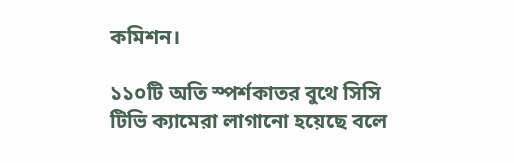কমিশন।

১১০টি অতি স্পর্শকাতর বুথে সিসি টিভি ক্যামেরা লাগানো হয়েছে বলে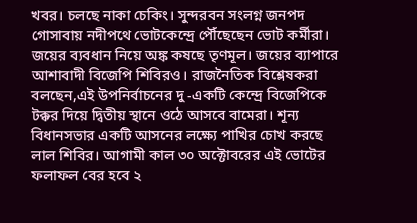খবর। চলছে নাকা চেকিং। সুন্দরবন সংলগ্ন জনপদ গোসাবায় নদীপথে ভোটকেন্দ্রে পৌঁছেছেন ভোট কর্মীরা। জয়ের ব্যবধান নিয়ে অঙ্ক কষছে তৃণমূল। জয়ের ব্যাপারে আশাবাদী বিজেপি শিবিরও। রাজনৈতিক বিশ্লেষকরা বলছেন,এই উপনির্বাচনের দু -একটি কেন্দ্রে বিজেপিকে টক্কর দিয়ে দ্বিতীয় স্থানে ওঠে আসবে বামেরা। শূন্য বিধানসভার একটি আসনের লক্ষ্যে পাখির চোখ করছে লাল শিবির। আগামী কাল ৩০ অক্টোবরের এই ভোটের ফলাফল বের হবে ২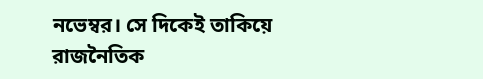নভেম্বর। সে দিকেই তাকিয়ে রাজনৈতিক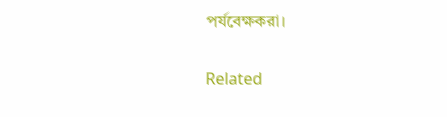পর্যবেক্ষকরা।

Related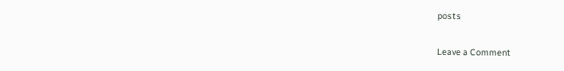posts

Leave a Comment